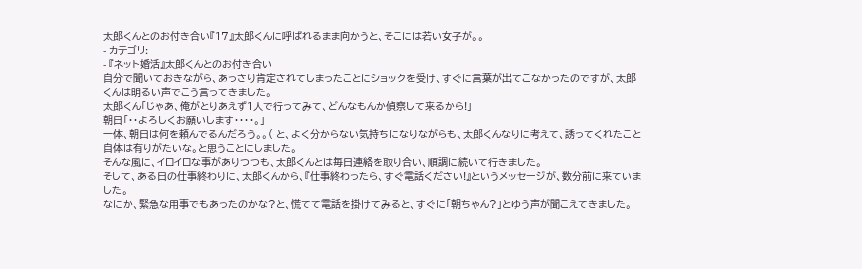太郎くんとのお付き合い『17』太郎くんに呼ばれるまま向かうと、そこには若い女子が。。
- カテゴリ:
- 『ネット婚活』太郎くんとのお付き合い
自分で聞いておきながら、あっさり肯定されてしまったことにショックを受け、すぐに言葉が出てこなかったのですが、太郎くんは明るい声でこう言ってきました。
太郎くん「じゃあ、俺がとりあえず1人で行ってみて、どんなもんか偵察して来るから!」
朝日「・・よろしくお願いします・・・・。」
一体、朝日は何を頼んでるんだろう。。( と、よく分からない気持ちになりながらも、太郎くんなりに考えて、誘ってくれたこと自体は有りがたいな。と思うことにしました。
そんな風に、イロイロな事がありつつも、太郎くんとは毎日連絡を取り合い、順調に続いて行きました。
そして、ある日の仕事終わりに、太郎くんから、『仕事終わったら、すぐ電話ください!』というメッセージが、数分前に来ていました。
なにか、緊急な用事でもあったのかな?と、慌てて電話を掛けてみると、すぐに「朝ちゃん?」とゆう声が聞こえてきました。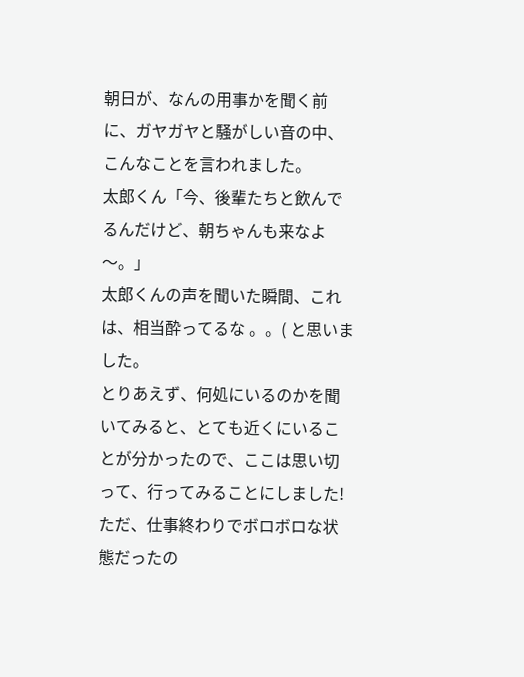朝日が、なんの用事かを聞く前に、ガヤガヤと騒がしい音の中、こんなことを言われました。
太郎くん「今、後輩たちと飲んでるんだけど、朝ちゃんも来なよ〜。」
太郎くんの声を聞いた瞬間、これは、相当酔ってるな 。。( と思いました。
とりあえず、何処にいるのかを聞いてみると、とても近くにいることが分かったので、ここは思い切って、行ってみることにしました!
ただ、仕事終わりでボロボロな状態だったの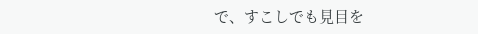で、すこしでも見目を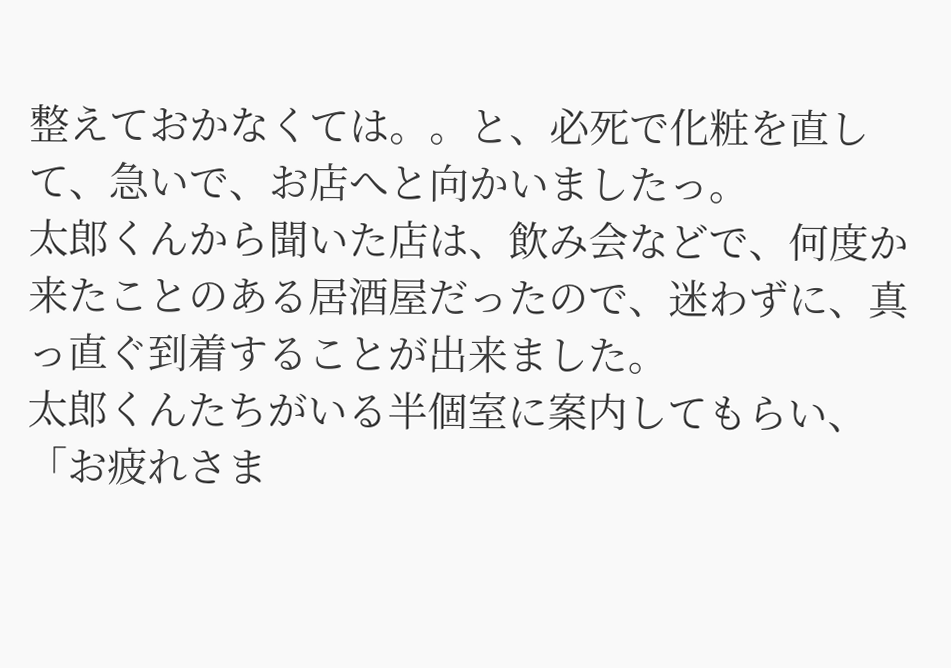整えておかなくては。。と、必死で化粧を直して、急いで、お店へと向かいましたっ。
太郎くんから聞いた店は、飲み会などで、何度か来たことのある居酒屋だったので、迷わずに、真っ直ぐ到着することが出来ました。
太郎くんたちがいる半個室に案内してもらい、「お疲れさま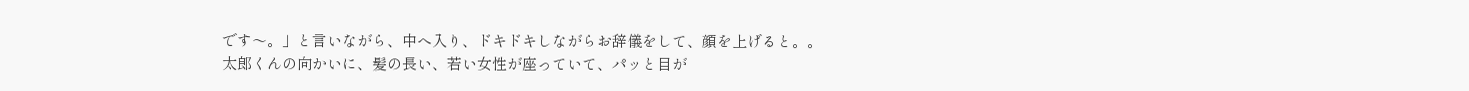です〜。」と言いながら、中へ入り、ドキドキしながらお辞儀をして、顔を上げると。。
太郎くんの向かいに、髪の長い、若い女性が座っていて、パッと目が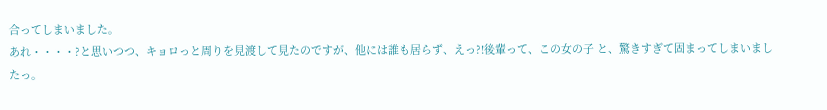合ってしまいました。
あれ・・・・?と思いつつ、キョロっと周りを見渡して見たのですが、他には誰も居らず、えっ?!後輩って、この女の子 と、驚きすぎて固まってしまいましたっ。